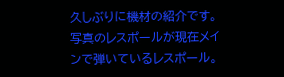久しぶりに機材の紹介です。
写真のレスポールが現在メインで弾いているレスポール。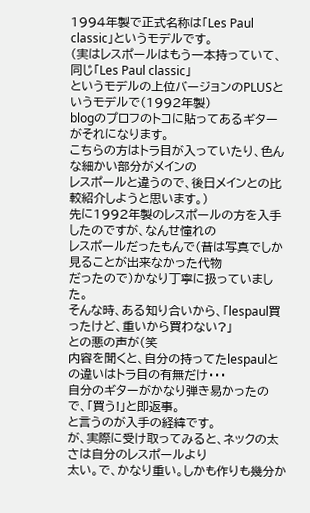1994年製で正式名称は「Les Paul classic」というモデルです。
(実はレスポールはもう一本持っていて、同じ「Les Paul classic」
というモデルの上位バージョンのPLUSというモデルで(1992年製)
blogのプロフのトコに貼ってあるギターがそれになります。
こちらの方はトラ目が入っていたり、色んな細かい部分がメインの
レスポールと違うので、後日メインとの比較紹介しようと思います。)
先に1992年製のレスポールの方を入手したのですが、なんせ憧れの
レスポールだったもんで(昔は写真でしか見ることが出来なかった代物
だったので)かなり丁寧に扱っていました。
そんな時、ある知り合いから、「lespaul買ったけど、重いから買わない?」
との悪の声が(笑
内容を聞くと、自分の持ってたlespaulとの違いはトラ目の有無だけ・・・
自分のギターがかなり弾き易かったので、「買う!」と即返事。
と言うのが入手の経緯です。
が、実際に受け取ってみると、ネックの太さは自分のレスポールより
太い。で、かなり重い。しかも作りも幾分か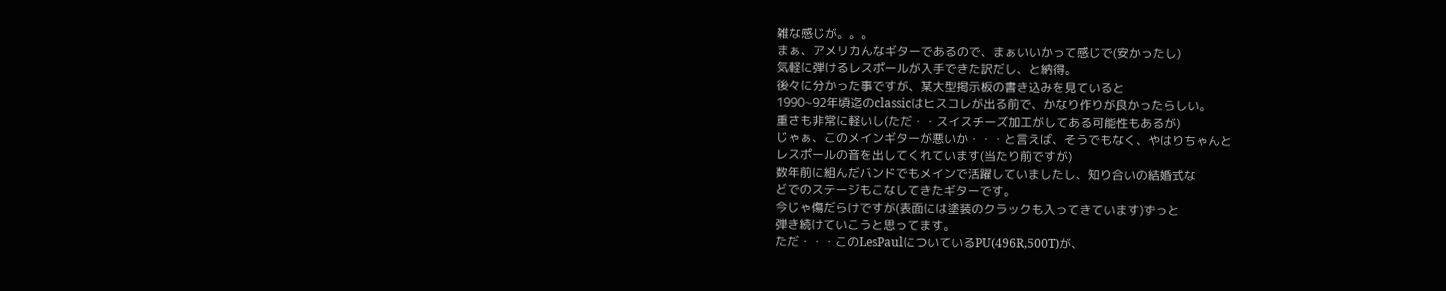雑な感じが。。。
まぁ、アメリカんなギターであるので、まぁいいかって感じで(安かったし)
気軽に弾けるレスポールが入手できた訳だし、と納得。
後々に分かった事ですが、某大型掲示板の書き込みを見ていると
1990~92年頃迄のclassicはヒスコレが出る前で、かなり作りが良かったらしい。
重さも非常に軽いし(ただ・・スイスチーズ加工がしてある可能性もあるが)
じゃぁ、このメインギターが悪いか・・・と言えば、そうでもなく、やはりちゃんと
レスポールの音を出してくれています(当たり前ですが)
数年前に組んだバンドでもメインで活躍していましたし、知り合いの結婚式な
どでのステージもこなしてきたギターです。
今じゃ傷だらけですが(表面には塗装のクラックも入ってきています)ずっと
弾き続けていこうと思ってます。
ただ・・・このLesPaulについているPU(496R,500T)が、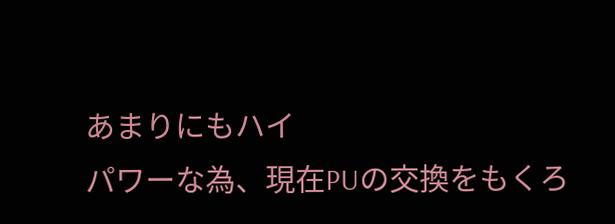あまりにもハイ
パワーな為、現在PUの交換をもくろ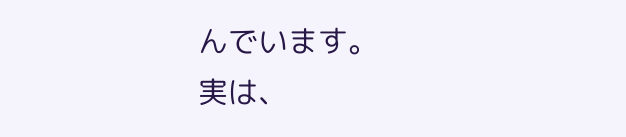んでいます。
実は、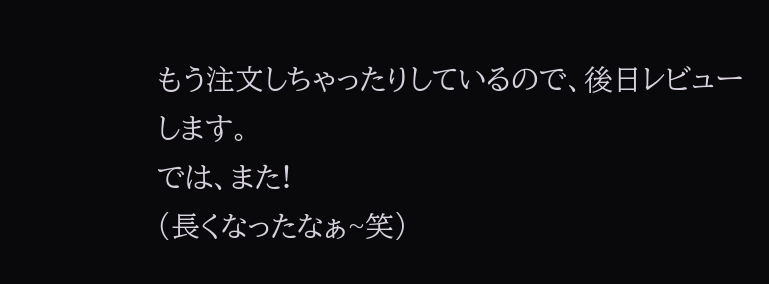もう注文しちゃったりしているので、後日レビューします。
では、また!
(長くなったなぁ~笑)